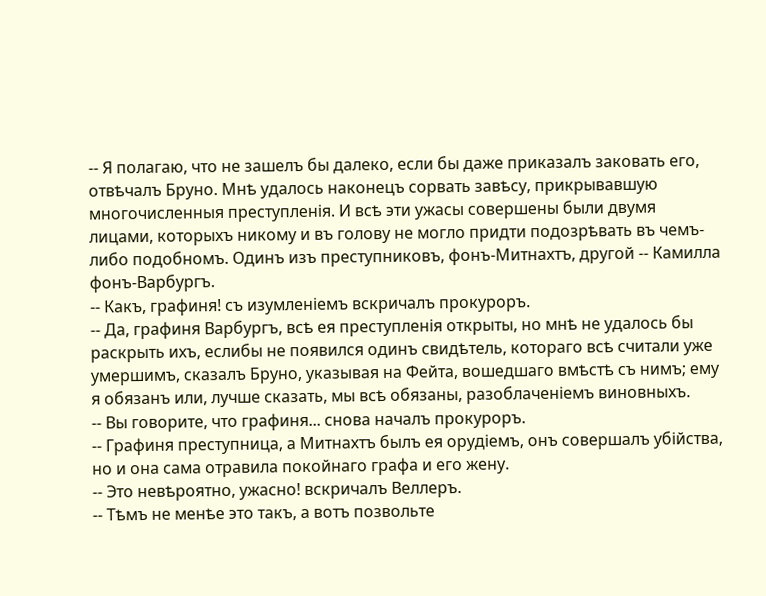-- Я полагаю, что не зашелъ бы далеко, если бы даже приказалъ заковать его, отвѣчалъ Бруно. Мнѣ удалось наконецъ сорвать завѣсу, прикрывавшую многочисленныя преступленія. И всѣ эти ужасы совершены были двумя лицами, которыхъ никому и въ голову не могло придти подозрѣвать въ чемъ-либо подобномъ. Одинъ изъ преступниковъ, фонъ-Митнахтъ, другой -- Камилла фонъ-Варбургъ.
-- Какъ, графиня! съ изумленіемъ вскричалъ прокуроръ.
-- Да, графиня Варбургъ, всѣ ея преступленія открыты, но мнѣ не удалось бы раскрыть ихъ, еслибы не появился одинъ свидѣтель, котораго всѣ считали уже умершимъ, сказалъ Бруно, указывая на Фейта, вошедшаго вмѣстѣ съ нимъ; ему я обязанъ или, лучше сказать, мы всѣ обязаны, разоблаченіемъ виновныхъ.
-- Вы говорите, что графиня... снова началъ прокуроръ.
-- Графиня преступница, а Митнахтъ былъ ея орудіемъ, онъ совершалъ убійства, но и она сама отравила покойнаго графа и его жену.
-- Это невѣроятно, ужасно! вскричалъ Веллеръ.
-- Тѣмъ не менѣе это такъ, а вотъ позвольте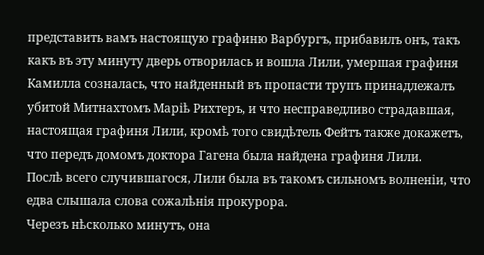представить вамъ настоящую графиню Варбургъ, прибавилъ онъ, такъ какъ въ эту минуту дверь отворилась и вошла Лили, умершая графиня Камилла созналась, что найденный въ пропасти трупъ принадлежалъ убитой Митнахтомъ Маріѣ Рихтеръ, и что несправедливо страдавшая, настоящая графиня Лили, кромѣ того свидѣтель Фейтъ также докажетъ, что передъ домомъ доктора Гагена была найдена графиня Лили.
Послѣ всего случившагося, Лили была въ такомъ сильномъ волненіи, что едва слышала слова сожалѣнія прокурора.
Черезъ нѣсколько минутъ, она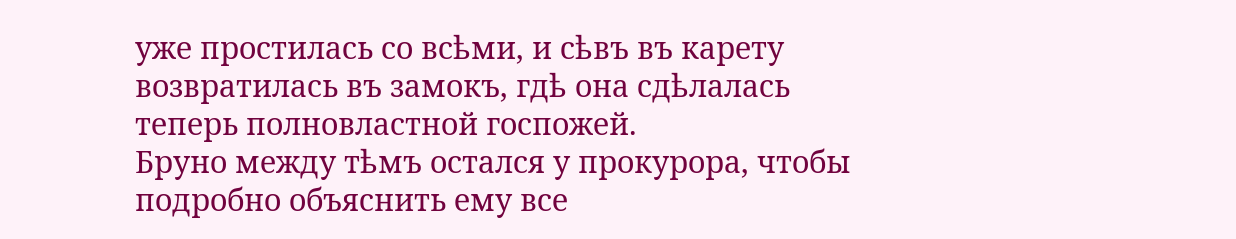уже простилась со всѣми, и сѣвъ въ карету возвратилась въ замокъ, гдѣ она сдѣлалась теперь полновластной госпожей.
Бруно между тѣмъ остался у прокурора, чтобы подробно объяснить ему все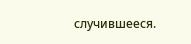случившееся.